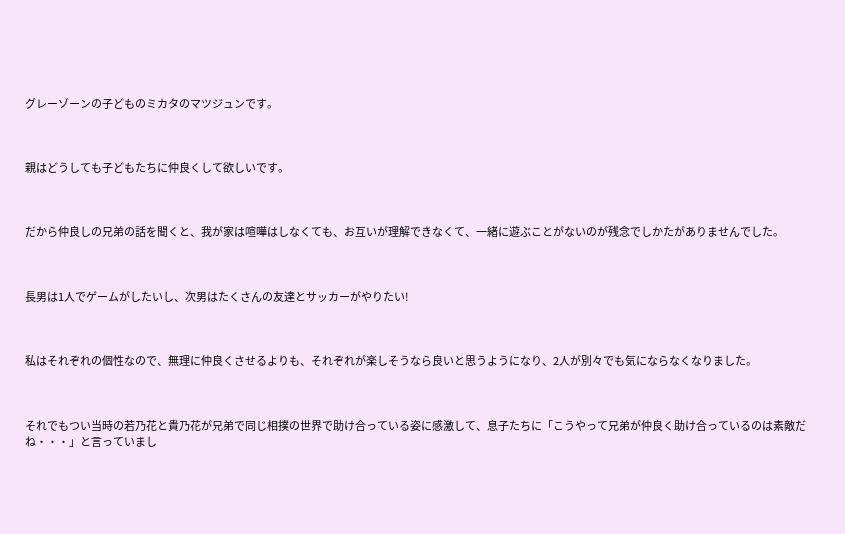グレーゾーンの子どものミカタのマツジュンです。



親はどうしても子どもたちに仲良くして欲しいです。



だから仲良しの兄弟の話を聞くと、我が家は喧嘩はしなくても、お互いが理解できなくて、一緒に遊ぶことがないのが残念でしかたがありませんでした。



長男は1人でゲームがしたいし、次男はたくさんの友達とサッカーがやりたい!



私はそれぞれの個性なので、無理に仲良くさせるよりも、それぞれが楽しそうなら良いと思うようになり、2人が別々でも気にならなくなりました。



それでもつい当時の若乃花と貴乃花が兄弟で同じ相撲の世界で助け合っている姿に感激して、息子たちに「こうやって兄弟が仲良く助け合っているのは素敵だね・・・」と言っていまし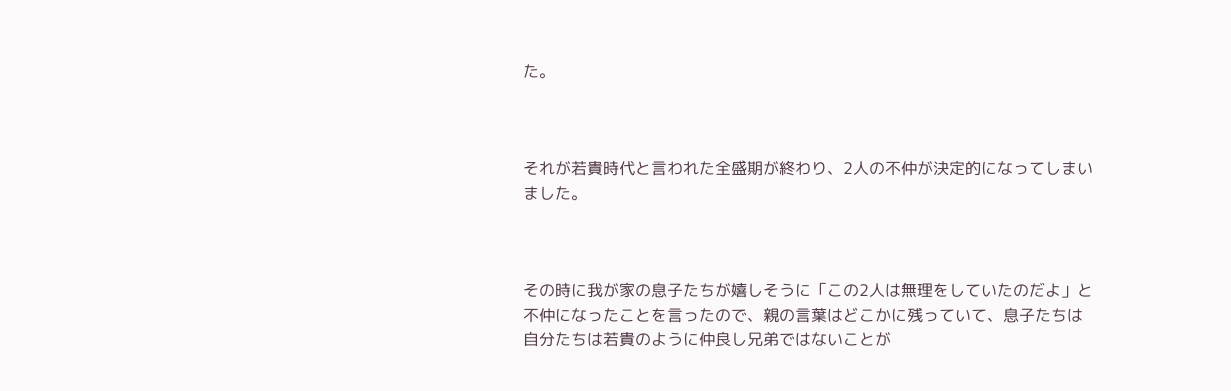た。



それが若貴時代と言われた全盛期が終わり、2人の不仲が決定的になってしまいました。



その時に我が家の息子たちが嬉しそうに「この2人は無理をしていたのだよ」と不仲になったことを言ったので、親の言葉はどこかに残っていて、息子たちは自分たちは若貴のように仲良し兄弟ではないことが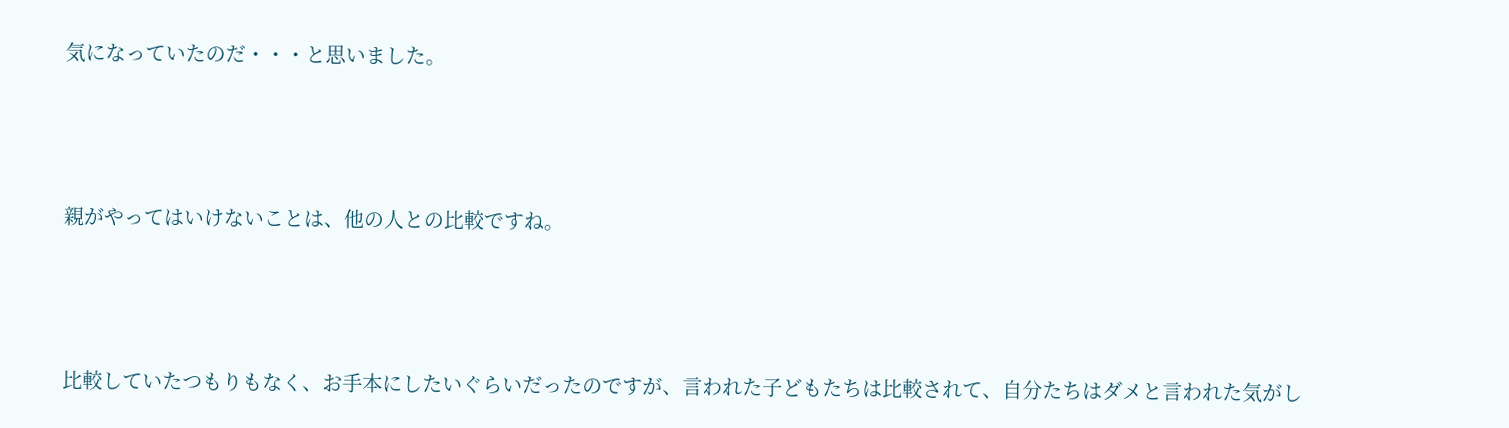気になっていたのだ・・・と思いました。



親がやってはいけないことは、他の人との比較ですね。



比較していたつもりもなく、お手本にしたいぐらいだったのですが、言われた子どもたちは比較されて、自分たちはダメと言われた気がし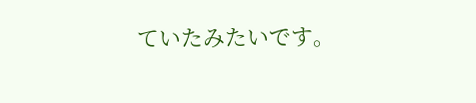ていたみたいです。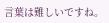言葉は難しいですね。